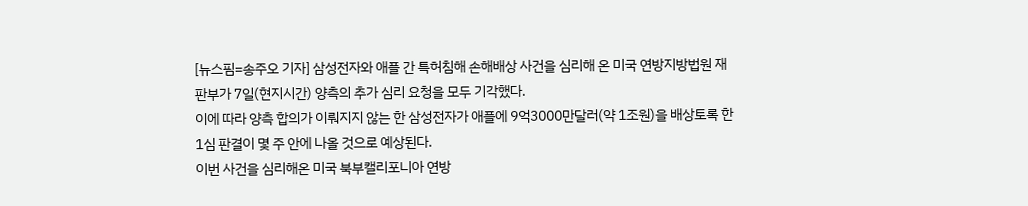[뉴스핌=송주오 기자] 삼성전자와 애플 간 특허침해 손해배상 사건을 심리해 온 미국 연방지방법원 재판부가 7일(현지시간) 양측의 추가 심리 요청을 모두 기각했다.
이에 따라 양측 합의가 이뤄지지 않는 한 삼성전자가 애플에 9억3000만달러(약 1조원)을 배상토록 한 1심 판결이 몇 주 안에 나올 것으로 예상된다.
이번 사건을 심리해온 미국 북부캘리포니아 연방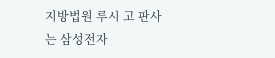지방법원 루시 고 판사는 삼성전자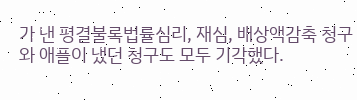가 낸 평결불록법률심리, 재심, 배상액감축 청구와 애플이 냈던 청구도 모두 기각했다.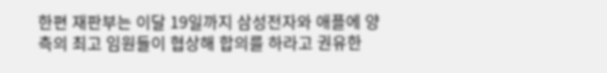한편 재판부는 이달 19일까지 삼성전자와 애플에 양측의 최고 임원들이 협상해 합의를 하라고 권유한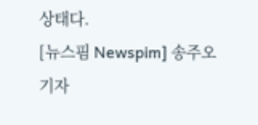상태다.
[뉴스핌 Newspim] 송주오 기자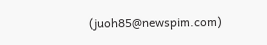(juoh85@newspim.com)